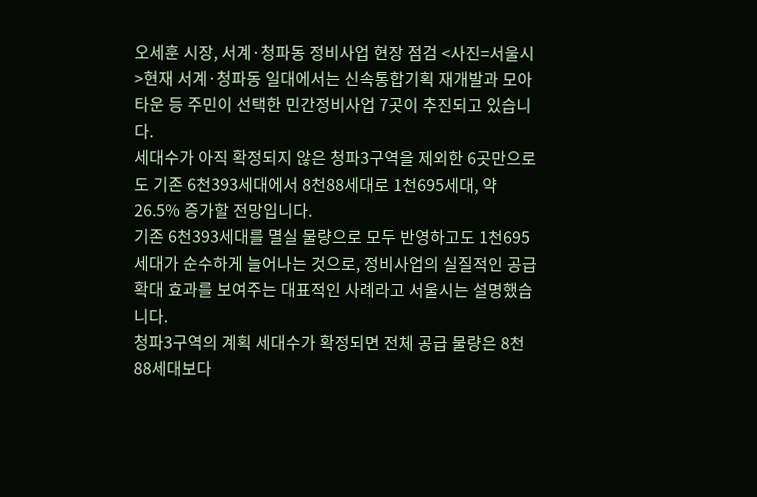오세훈 시장, 서계·청파동 정비사업 현장 점검 <사진=서울시>현재 서계·청파동 일대에서는 신속통합기획 재개발과 모아타운 등 주민이 선택한 민간정비사업 7곳이 추진되고 있습니다.
세대수가 아직 확정되지 않은 청파3구역을 제외한 6곳만으로도 기존 6천393세대에서 8천88세대로 1천695세대, 약 26.5% 증가할 전망입니다.
기존 6천393세대를 멸실 물량으로 모두 반영하고도 1천695세대가 순수하게 늘어나는 것으로, 정비사업의 실질적인 공급 확대 효과를 보여주는 대표적인 사례라고 서울시는 설명했습니다.
청파3구역의 계획 세대수가 확정되면 전체 공급 물량은 8천88세대보다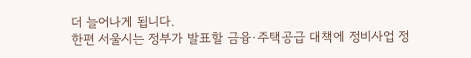더 늘어나게 됩니다.
한편 서울시는 정부가 발표할 금융·주택공급 대책에 정비사업 정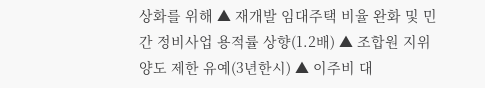상화를 위해 ▲ 재개발 임대주택 비율 완화 및 민간 정비사업 용적률 상향(1.2배) ▲ 조합원 지위양도 제한 유예(3년한시) ▲ 이주비 대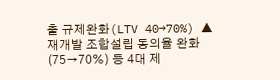출 규제완화(LTV 40→70%) ▲ 재개발 조합설립 동의율 완화(75→70%) 등 4대 제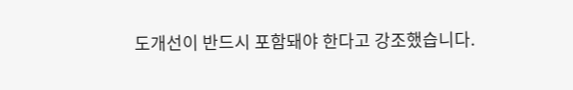도개선이 반드시 포함돼야 한다고 강조했습니다.